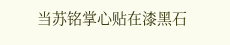当苏铭掌心贴在漆黑石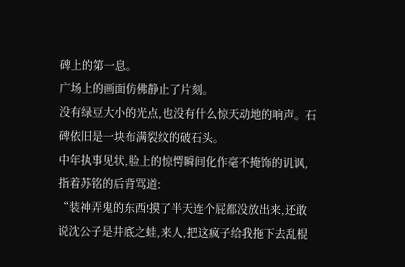碑上的第一息。
广场上的画面仿佛静止了片刻。
没有绿豆大小的光点,也没有什么惊天动地的响声。石碑依旧是一块布满裂纹的破石头。
中年执事见状,脸上的惊愕瞬间化作毫不掩饰的讥讽,指着苏铭的后背骂道:
“装神弄鬼的东西!摸了半天连个屁都没放出来,还敢说沈公子是井底之蛙,来人,把这疯子给我拖下去乱棍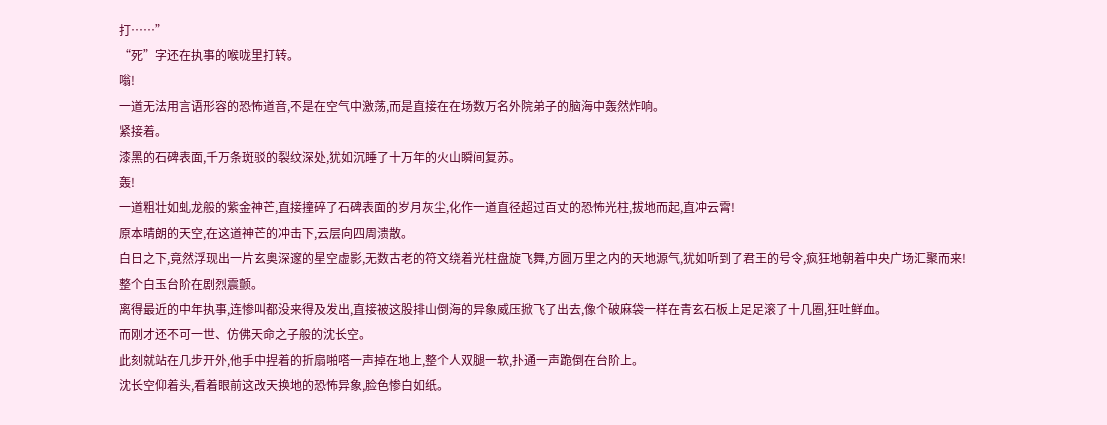打……”
“死”字还在执事的喉咙里打转。
嗡!
一道无法用言语形容的恐怖道音,不是在空气中激荡,而是直接在在场数万名外院弟子的脑海中轰然炸响。
紧接着。
漆黑的石碑表面,千万条斑驳的裂纹深处,犹如沉睡了十万年的火山瞬间复苏。
轰!
一道粗壮如虬龙般的紫金神芒,直接撞碎了石碑表面的岁月灰尘,化作一道直径超过百丈的恐怖光柱,拔地而起,直冲云霄!
原本晴朗的天空,在这道神芒的冲击下,云层向四周溃散。
白日之下,竟然浮现出一片玄奥深邃的星空虚影,无数古老的符文绕着光柱盘旋飞舞,方圆万里之内的天地源气,犹如听到了君王的号令,疯狂地朝着中央广场汇聚而来!
整个白玉台阶在剧烈震颤。
离得最近的中年执事,连惨叫都没来得及发出,直接被这股排山倒海的异象威压掀飞了出去,像个破麻袋一样在青玄石板上足足滚了十几圈,狂吐鲜血。
而刚才还不可一世、仿佛天命之子般的沈长空。
此刻就站在几步开外,他手中捏着的折扇啪嗒一声掉在地上,整个人双腿一软,扑通一声跪倒在台阶上。
沈长空仰着头,看着眼前这改天换地的恐怖异象,脸色惨白如纸。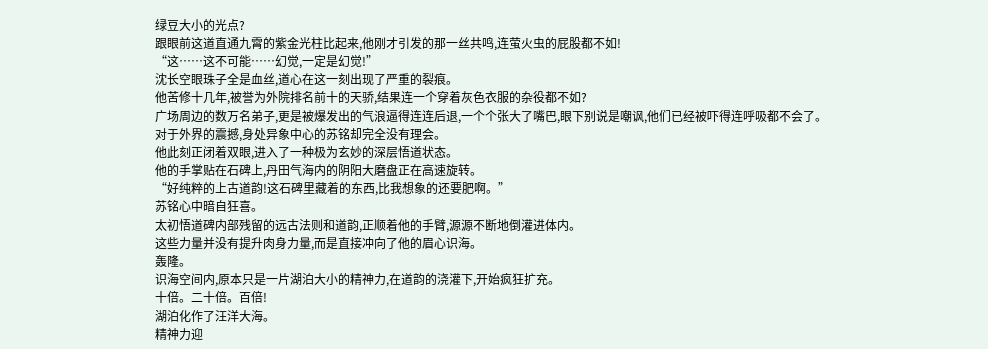绿豆大小的光点?
跟眼前这道直通九霄的紫金光柱比起来,他刚才引发的那一丝共鸣,连萤火虫的屁股都不如!
“这……这不可能……幻觉,一定是幻觉!”
沈长空眼珠子全是血丝,道心在这一刻出现了严重的裂痕。
他苦修十几年,被誉为外院排名前十的天骄,结果连一个穿着灰色衣服的杂役都不如?
广场周边的数万名弟子,更是被爆发出的气浪逼得连连后退,一个个张大了嘴巴,眼下别说是嘲讽,他们已经被吓得连呼吸都不会了。
对于外界的震撼,身处异象中心的苏铭却完全没有理会。
他此刻正闭着双眼,进入了一种极为玄妙的深层悟道状态。
他的手掌贴在石碑上,丹田气海内的阴阳大磨盘正在高速旋转。
“好纯粹的上古道韵!这石碑里藏着的东西,比我想象的还要肥啊。”
苏铭心中暗自狂喜。
太初悟道碑内部残留的远古法则和道韵,正顺着他的手臂,源源不断地倒灌进体内。
这些力量并没有提升肉身力量,而是直接冲向了他的眉心识海。
轰隆。
识海空间内,原本只是一片湖泊大小的精神力,在道韵的浇灌下,开始疯狂扩充。
十倍。二十倍。百倍!
湖泊化作了汪洋大海。
精神力迎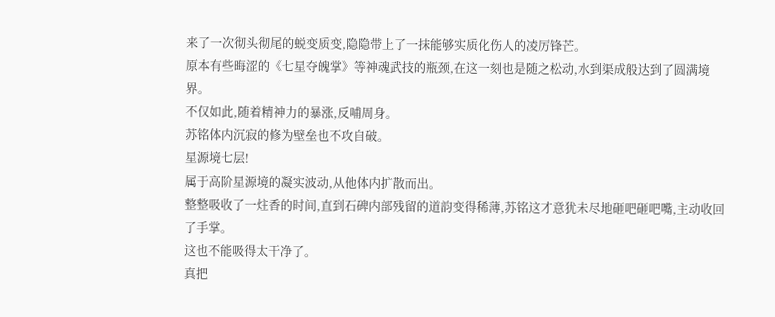来了一次彻头彻尾的蜕变质变,隐隐带上了一抹能够实质化伤人的凌厉锋芒。
原本有些晦涩的《七星夺魄掌》等神魂武技的瓶颈,在这一刻也是随之松动,水到渠成般达到了圆满境界。
不仅如此,随着精神力的暴涨,反哺周身。
苏铭体内沉寂的修为壁垒也不攻自破。
星源境七层!
属于高阶星源境的凝实波动,从他体内扩散而出。
整整吸收了一炷香的时间,直到石碑内部残留的道韵变得稀薄,苏铭这才意犹未尽地砸吧砸吧嘴,主动收回了手掌。
这也不能吸得太干净了。
真把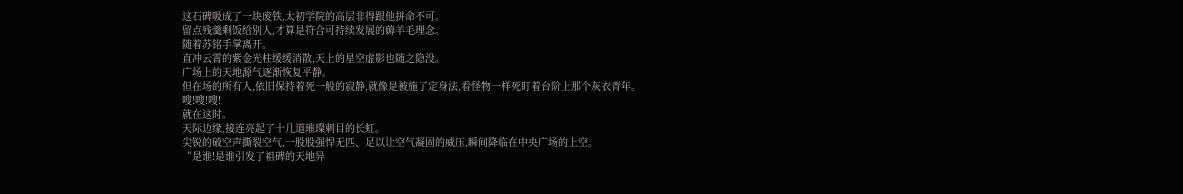这石碑吸成了一块废铁,太初学院的高层非得跟他拼命不可。
留点残羹剩饭给别人,才算是符合可持续发展的薅羊毛理念。
随着苏铭手掌离开。
直冲云霄的紫金光柱缓缓消散,天上的星空虚影也随之隐没。
广场上的天地源气逐渐恢复平静。
但在场的所有人,依旧保持着死一般的寂静,就像是被施了定身法,看怪物一样死盯着台阶上那个灰衣青年。
嗖!嗖!嗖!
就在这时。
天际边缘,接连亮起了十几道璀璨刺目的长虹。
尖锐的破空声撕裂空气,一股股强悍无匹、足以让空气凝固的威压,瞬间降临在中央广场的上空。
“是谁!是谁引发了祖碑的天地异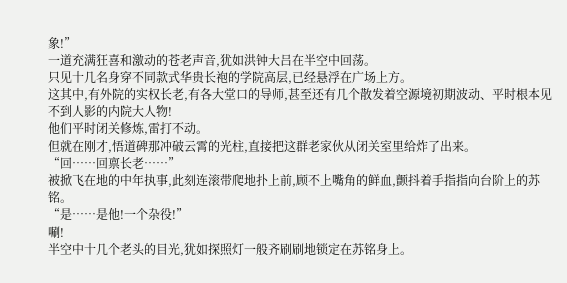象!”
一道充满狂喜和激动的苍老声音,犹如洪钟大吕在半空中回荡。
只见十几名身穿不同款式华贵长袍的学院高层,已经悬浮在广场上方。
这其中,有外院的实权长老,有各大堂口的导师,甚至还有几个散发着空源境初期波动、平时根本见不到人影的内院大人物!
他们平时闭关修炼,雷打不动。
但就在刚才,悟道碑那冲破云霄的光柱,直接把这群老家伙从闭关室里给炸了出来。
“回……回禀长老……”
被掀飞在地的中年执事,此刻连滚带爬地扑上前,顾不上嘴角的鲜血,颤抖着手指指向台阶上的苏铭。
“是……是他!一个杂役!”
唰!
半空中十几个老头的目光,犹如探照灯一般齐刷刷地锁定在苏铭身上。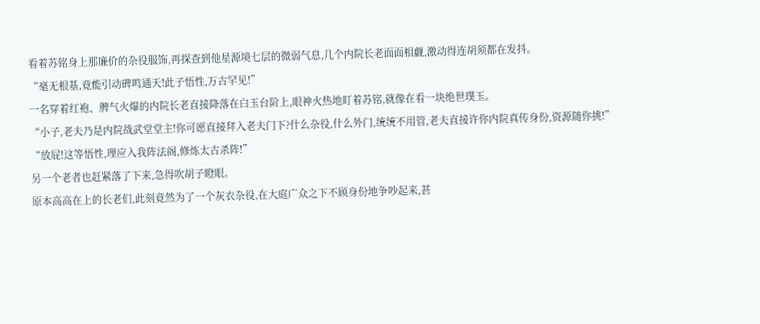看着苏铭身上那廉价的杂役服饰,再探查到他星源境七层的微弱气息,几个内院长老面面相觑,激动得连胡须都在发抖。
“毫无根基,竟能引动碑鸣通天!此子悟性,万古罕见!”
一名穿着红袍、脾气火爆的内院长老直接降落在白玉台阶上,眼神火热地盯着苏铭,就像在看一块绝世璞玉。
“小子,老夫乃是内院战武堂堂主!你可愿直接拜入老夫门下?什么杂役,什么外门,统统不用管,老夫直接许你内院真传身份,资源随你挑!”
“放屁!这等悟性,理应入我阵法阁,修炼太古杀阵!”
另一个老者也赶紧落了下来,急得吹胡子瞪眼。
原本高高在上的长老们,此刻竟然为了一个灰衣杂役,在大庭广众之下不顾身份地争吵起来,甚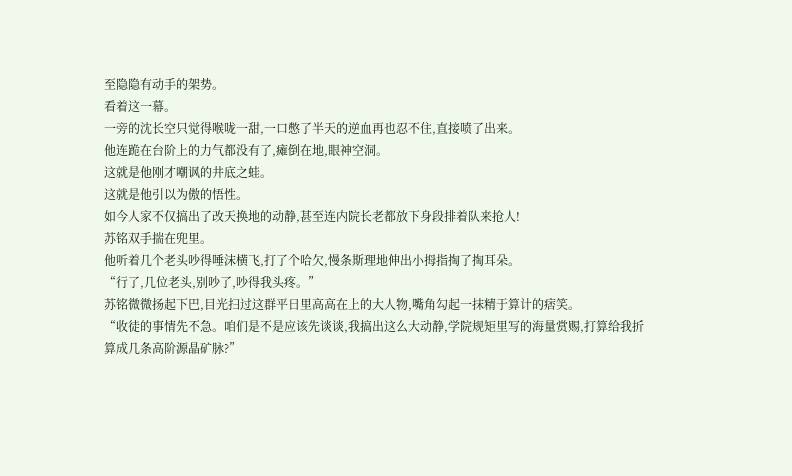至隐隐有动手的架势。
看着这一幕。
一旁的沈长空只觉得喉咙一甜,一口憋了半天的逆血再也忍不住,直接喷了出来。
他连跪在台阶上的力气都没有了,瘫倒在地,眼神空洞。
这就是他刚才嘲讽的井底之蛙。
这就是他引以为傲的悟性。
如今人家不仅搞出了改天换地的动静,甚至连内院长老都放下身段排着队来抢人!
苏铭双手揣在兜里。
他听着几个老头吵得唾沫横飞,打了个哈欠,慢条斯理地伸出小拇指掏了掏耳朵。
“行了,几位老头,别吵了,吵得我头疼。”
苏铭微微扬起下巴,目光扫过这群平日里高高在上的大人物,嘴角勾起一抹精于算计的痞笑。
“收徒的事情先不急。咱们是不是应该先谈谈,我搞出这么大动静,学院规矩里写的海量赏赐,打算给我折算成几条高阶源晶矿脉?”